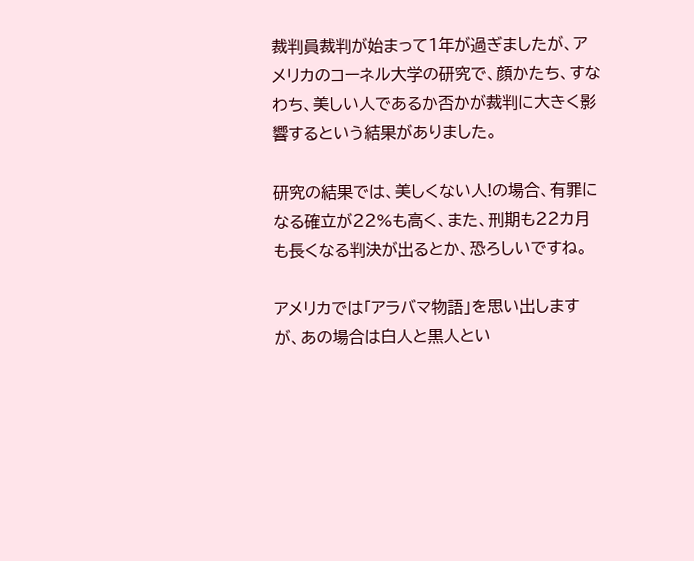裁判員裁判が始まって1年が過ぎましたが、アメリカのコーネル大学の研究で、顔かたち、すなわち、美しい人であるか否かが裁判に大きく影響するという結果がありました。

研究の結果では、美しくない人!の場合、有罪になる確立が22%も高く、また、刑期も22カ月も長くなる判決が出るとか、恐ろしいですね。

アメリカでは「アラバマ物語」を思い出しますが、あの場合は白人と黒人とい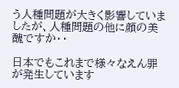う人種問題が大きく影響していましたが、人種問題の他に顔の美醜ですか・・

日本でもこれまで様々なえん罪が発生しています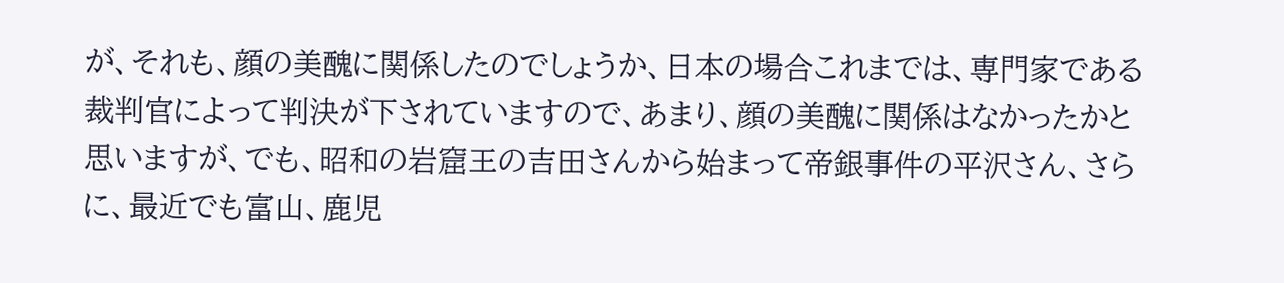が、それも、顔の美醜に関係したのでしょうか、日本の場合これまでは、専門家である裁判官によって判決が下されていますので、あまり、顔の美醜に関係はなかったかと思いますが、でも、昭和の岩窟王の吉田さんから始まって帝銀事件の平沢さん、さらに、最近でも富山、鹿児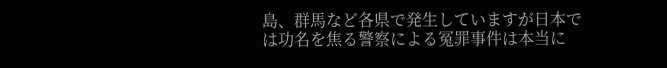島、群馬など各県で発生していますが日本では功名を焦る警察による冤罪事件は本当に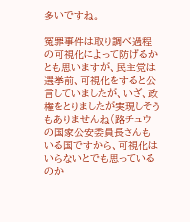多いですね。

冤罪事件は取り調べ過程の可視化によって防げるかとも思いますが、民主党は選挙前、可視化をすると公言していましたが、いざ、政権をとりましたが実現しそうもありませんね(路チュウの国家公安委員長さんもいる国ですから、可視化はいらないとでも思っているのか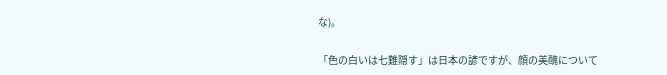な)。

「色の白いは七難隠す」は日本の諺ですが、顔の美醜について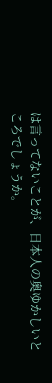は言ってないことが、日本人の奥ゆかしいところでしょうか。